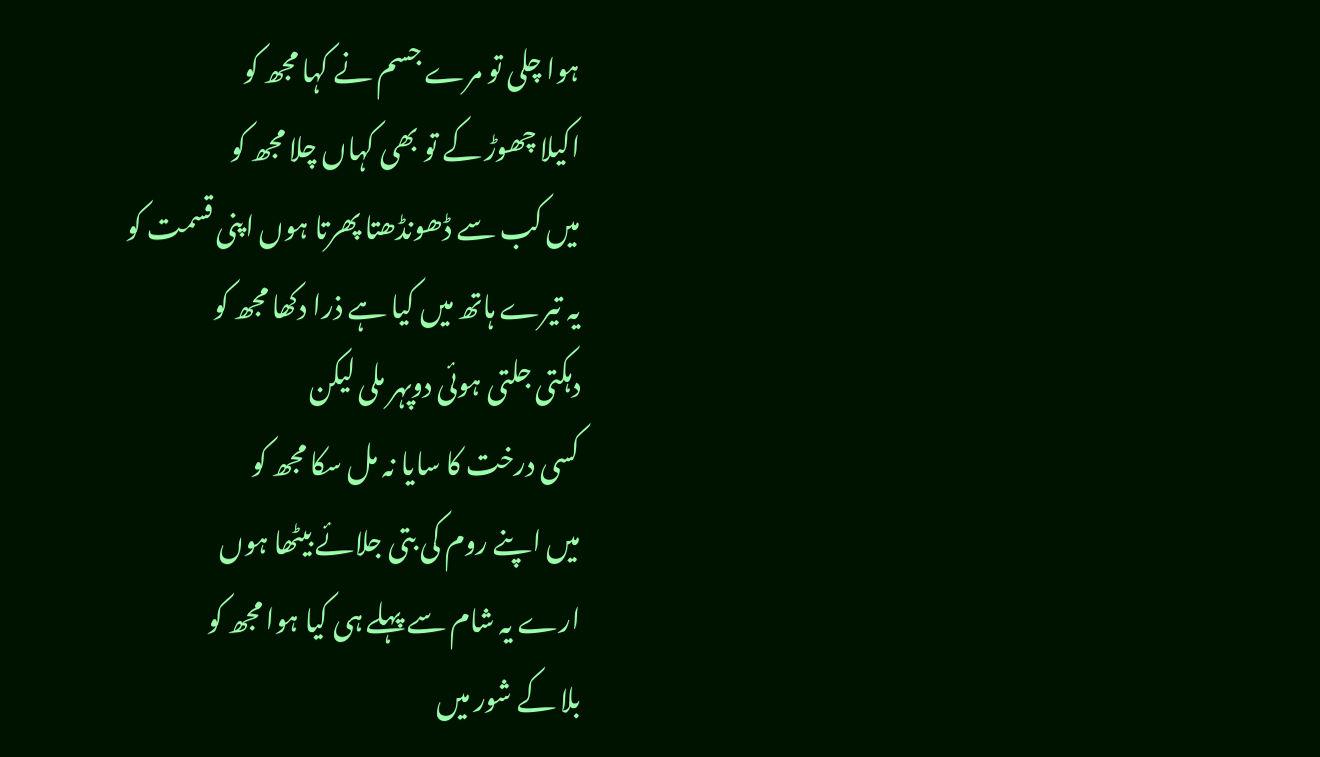ہوا چلی تو مرے جسم نے کہا مجھ کو
اکیلا چھوڑ کے تو بھی کہاں چلا مجھ کو
میں کب سے ڈھونڈھتا پھرتا ہوں اپنی قسمت کو
یہ تیرے ہاتھ میں کیا ہے ذرا دکھا مجھ کو
دہکتی جلتی ہوئی دوپہر ملی لیکن
کسی درخت کا سایا نہ مل سکا مجھ کو
میں اپنے روم کی بتی جلائے بیٹھا ہوں
ارے یہ شام سے پہلے ہی کیا ہوا مجھ کو
بلا کے شور میں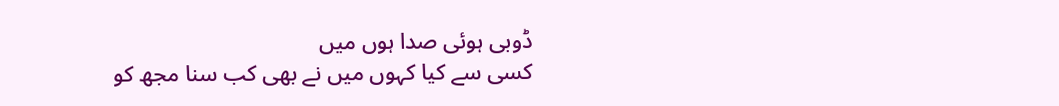ڈوبی ہوئی صدا ہوں میں
کسی سے کیا کہوں میں نے بھی کب سنا مجھ کو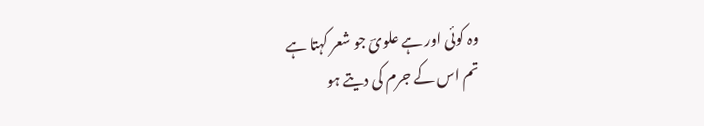وہ کوئی اور ہے علویؔ جو شعر کہتا ہے
تم اس کے جرم کی دیتے ہو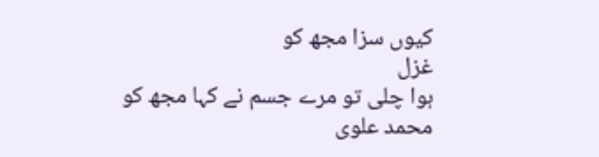کیوں سزا مجھ کو
غزل
ہوا چلی تو مرے جسم نے کہا مجھ کو
محمد علوی